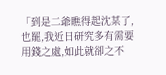「到是二爺瞧得起沈某了,也罷,我近日研究多有需要用錢之處,如此就卻之不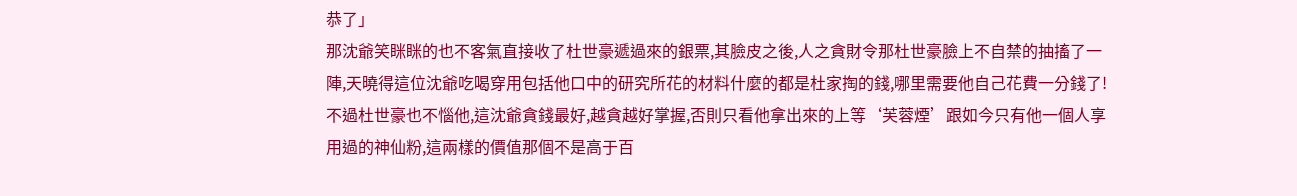恭了」
那沈爺笑眯眯的也不客氣直接收了杜世豪遞過來的銀票,其臉皮之後,人之貪財令那杜世豪臉上不自禁的抽搐了一陣,天曉得這位沈爺吃喝穿用包括他口中的研究所花的材料什麼的都是杜家掏的錢,哪里需要他自己花費一分錢了!
不過杜世豪也不惱他,這沈爺貪錢最好,越貪越好掌握,否則只看他拿出來的上等‘芙蓉煙’跟如今只有他一個人享用過的神仙粉,這兩樣的價值那個不是高于百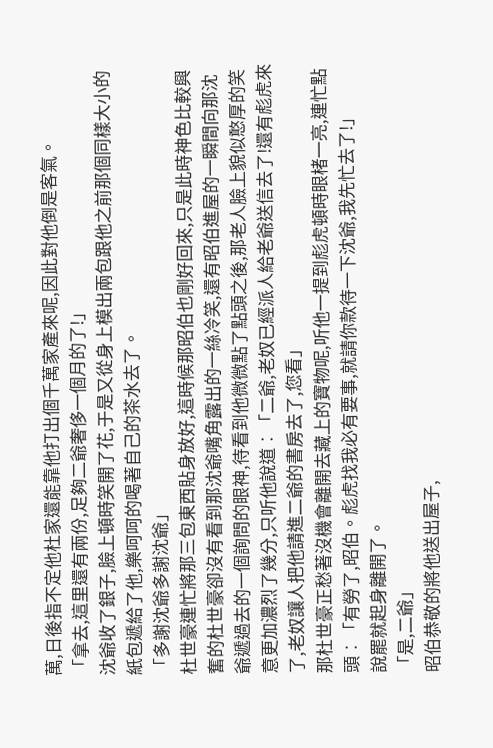萬,日後指不定他杜家還能靠他打出個千萬家產來呢,因此對他倒是客氣。
「拿去,這里還有兩份,足夠二爺奢侈一個月的了!」
沈爺收了銀子,臉上頓時笑開了花,于是又從身上模出兩包跟他之前那個同樣大小的紙包遞給了他,樂呵呵的喝著自己的茶水去了。
「多謝沈爺多謝沈爺」
杜世豪連忙將那三包東西貼身放好,這時候那昭伯也剛好回來,只是此時神色比較興奮的杜世豪卻沒有看到那沈爺嘴角露出的一絲冷笑,還有昭伯進屋的一瞬間向那沈爺遞過去的一個詢問的眼神,待看到他微微點了點頭之後,那老人臉上貌似憨厚的笑意更加濃烈了幾分,只听他說道︰「二爺,老奴已經派人給老爺送信去了!還有彪虎來了,老奴讓人把他請進二爺的書房去了,您看」
那杜世豪正愁著沒機會離開去藏上的寶物呢,听他一提到彪虎頓時眼楮一亮,連忙點頭︰「有勞了,昭伯。彪虎找我必有要事,就請你款待一下沈爺,我先忙去了!」
說罷就起身離開了。
「是,二爺」
昭伯恭敬的將他送出屋子,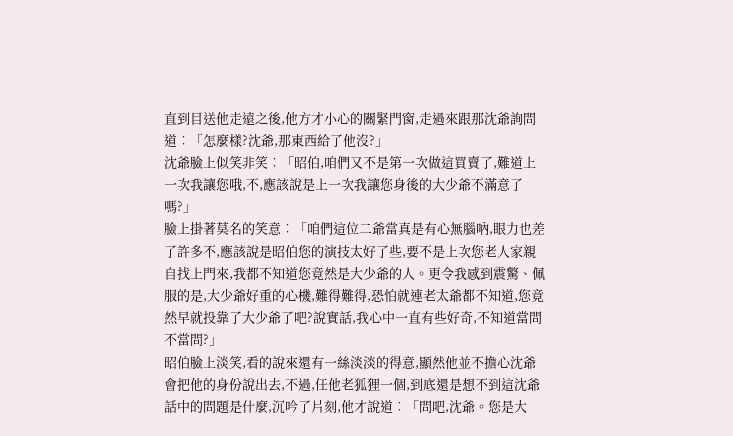直到目送他走遠之後,他方才小心的關緊門窗,走過來跟那沈爺詢問道︰「怎麼樣?沈爺,那東西給了他沒?」
沈爺臉上似笑非笑︰「昭伯,咱們又不是第一次做這買賣了,難道上一次我讓您哦,不,應該說是上一次我讓您身後的大少爺不滿意了嗎?」
臉上掛著莫名的笑意︰「咱們這位二爺當真是有心無腦吶,眼力也差了許多不,應該說是昭伯您的演技太好了些,要不是上次您老人家親自找上門來,我都不知道您竟然是大少爺的人。更令我感到震驚、佩服的是,大少爺好重的心機,難得難得,恐怕就連老太爺都不知道,您竟然早就投靠了大少爺了吧?說實話,我心中一直有些好奇,不知道當問不當問?」
昭伯臉上淡笑,看的說來還有一絲淡淡的得意,顯然他並不擔心沈爺會把他的身份說出去,不過,任他老狐狸一個,到底還是想不到這沈爺話中的問題是什麼,沉吟了片刻,他才說道︰「問吧,沈爺。您是大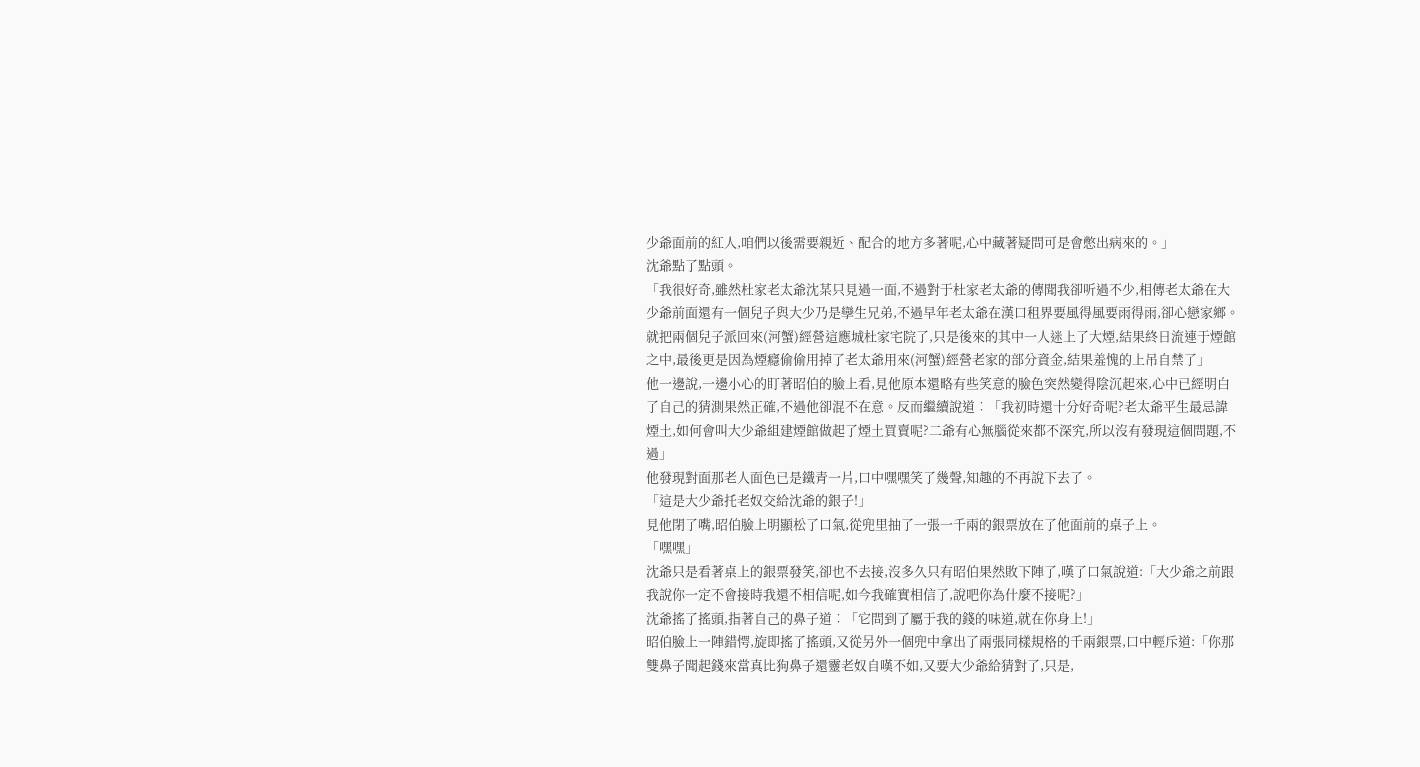少爺面前的紅人,咱們以後需要親近、配合的地方多著呢,心中藏著疑問可是會憋出病來的。」
沈爺點了點頭。
「我很好奇,雖然杜家老太爺沈某只見過一面,不過對于杜家老太爺的傳聞我卻听過不少,相傳老太爺在大少爺前面還有一個兒子與大少乃是孿生兄弟,不過早年老太爺在漢口租界要風得風要雨得雨,卻心戀家鄉。就把兩個兒子派回來(河蟹)經營這應城杜家宅院了,只是後來的其中一人迷上了大煙,結果終日流連于煙館之中,最後更是因為煙癮偷偷用掉了老太爺用來(河蟹)經營老家的部分資金,結果羞愧的上吊自禁了」
他一邊說,一邊小心的盯著昭伯的臉上看,見他原本還略有些笑意的臉色突然變得陰沉起來,心中已經明白了自己的猜測果然正確,不過他卻混不在意。反而繼續說道︰「我初時還十分好奇呢?老太爺平生最忌諱煙土,如何會叫大少爺組建煙館做起了煙土買賣呢?二爺有心無腦從來都不深究,所以沒有發現這個問題,不過」
他發現對面那老人面色已是鐵青一片,口中嘿嘿笑了幾聲,知趣的不再說下去了。
「這是大少爺托老奴交給沈爺的銀子!」
見他閉了嘴,昭伯臉上明顯松了口氣,從兜里抽了一張一千兩的銀票放在了他面前的桌子上。
「嘿嘿」
沈爺只是看著桌上的銀票發笑,卻也不去接,沒多久只有昭伯果然敗下陣了,嘆了口氣說道:「大少爺之前跟我說你一定不會接時我還不相信呢,如今我確實相信了,說吧你為什麼不接呢?」
沈爺搖了搖頭,指著自己的鼻子道︰「它問到了屬于我的錢的味道,就在你身上!」
昭伯臉上一陣錯愕,旋即搖了搖頭,又從另外一個兜中拿出了兩張同樣規格的千兩銀票,口中輕斥道:「你那雙鼻子聞起錢來當真比狗鼻子還靈老奴自嘆不如,又要大少爺給猜對了,只是,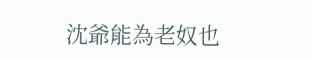沈爺能為老奴也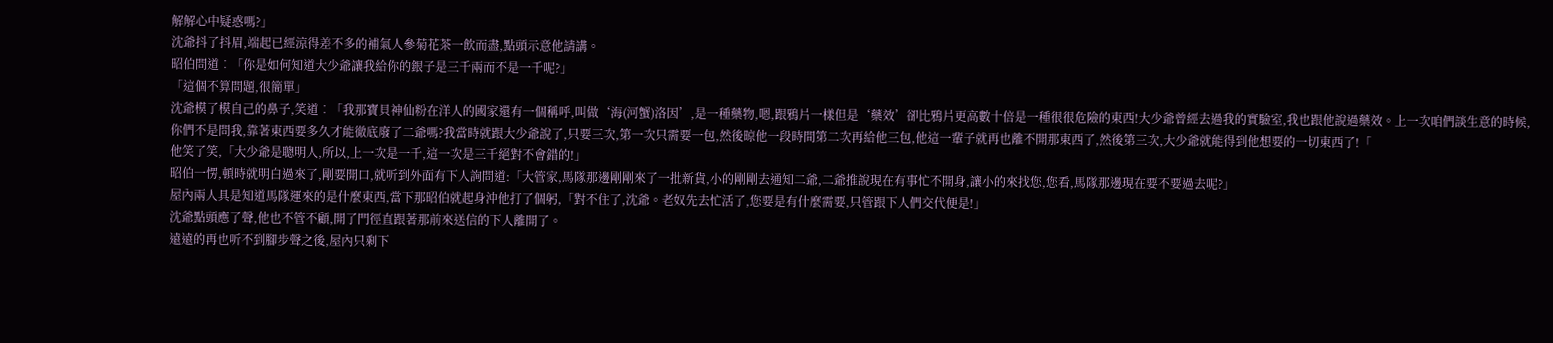解解心中疑惑嗎?」
沈爺抖了抖眉,端起已經涼得差不多的補氣人參菊花茶一飲而盡,點頭示意他請講。
昭伯問道︰「你是如何知道大少爺讓我給你的銀子是三千兩而不是一千呢?」
「這個不算問題,很簡單」
沈爺模了模自己的鼻子,笑道︰「我那寶貝神仙粉在洋人的國家還有一個稱呼,叫做‘海(河蟹)洛因’,是一種藥物,嗯,跟鴉片一樣但是‘藥效’卻比鴉片更高數十倍是一種很很危險的東西!大少爺曾經去過我的實驗室,我也跟他說過藥效。上一次咱們談生意的時候,你們不是問我,靠著東西要多久才能徹底廢了二爺嗎?我當時就跟大少爺說了,只要三次,第一次只需要一包,然後晾他一段時間第二次再給他三包,他這一輩子就再也離不開那東西了,然後第三次,大少爺就能得到他想要的一切東西了!「
他笑了笑,「大少爺是聰明人,所以,上一次是一千,這一次是三千絕對不會錯的!」
昭伯一愣,頓時就明白過來了,剛要開口,就听到外面有下人詢問道:「大管家,馬隊那邊剛剛來了一批新貨,小的剛剛去通知二爺,二爺推說現在有事忙不開身,讓小的來找您,您看,馬隊那邊現在要不要過去呢?」
屋內兩人具是知道馬隊運來的是什麼東西,當下那昭伯就起身沖他打了個躬,「對不住了,沈爺。老奴先去忙活了,您要是有什麼需要,只管跟下人們交代便是!」
沈爺點頭應了聲,他也不管不顧,開了門徑直跟著那前來送信的下人離開了。
遠遠的再也听不到腳步聲之後,屋內只剩下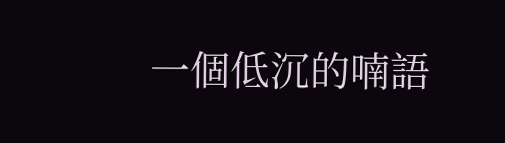一個低沉的喃語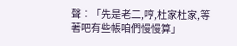聲︰「先是老二,哼,杜家杜家,等著吧有些帳咱們慢慢算」